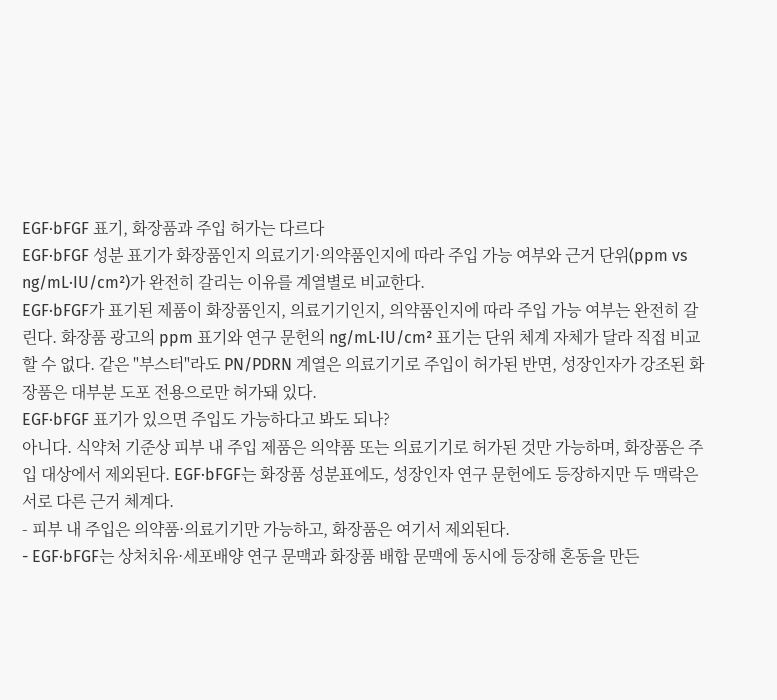EGF·bFGF 표기, 화장품과 주입 허가는 다르다
EGF·bFGF 성분 표기가 화장품인지 의료기기·의약품인지에 따라 주입 가능 여부와 근거 단위(ppm vs ng/mL·IU/cm²)가 완전히 갈리는 이유를 계열별로 비교한다.
EGF·bFGF가 표기된 제품이 화장품인지, 의료기기인지, 의약품인지에 따라 주입 가능 여부는 완전히 갈린다. 화장품 광고의 ppm 표기와 연구 문헌의 ng/mL·IU/cm² 표기는 단위 체계 자체가 달라 직접 비교할 수 없다. 같은 "부스터"라도 PN/PDRN 계열은 의료기기로 주입이 허가된 반면, 성장인자가 강조된 화장품은 대부분 도포 전용으로만 허가돼 있다.
EGF·bFGF 표기가 있으면 주입도 가능하다고 봐도 되나?
아니다. 식약처 기준상 피부 내 주입 제품은 의약품 또는 의료기기로 허가된 것만 가능하며, 화장품은 주입 대상에서 제외된다. EGF·bFGF는 화장품 성분표에도, 성장인자 연구 문헌에도 등장하지만 두 맥락은 서로 다른 근거 체계다.
- 피부 내 주입은 의약품·의료기기만 가능하고, 화장품은 여기서 제외된다.
- EGF·bFGF는 상처치유·세포배양 연구 문맥과 화장품 배합 문맥에 동시에 등장해 혼동을 만든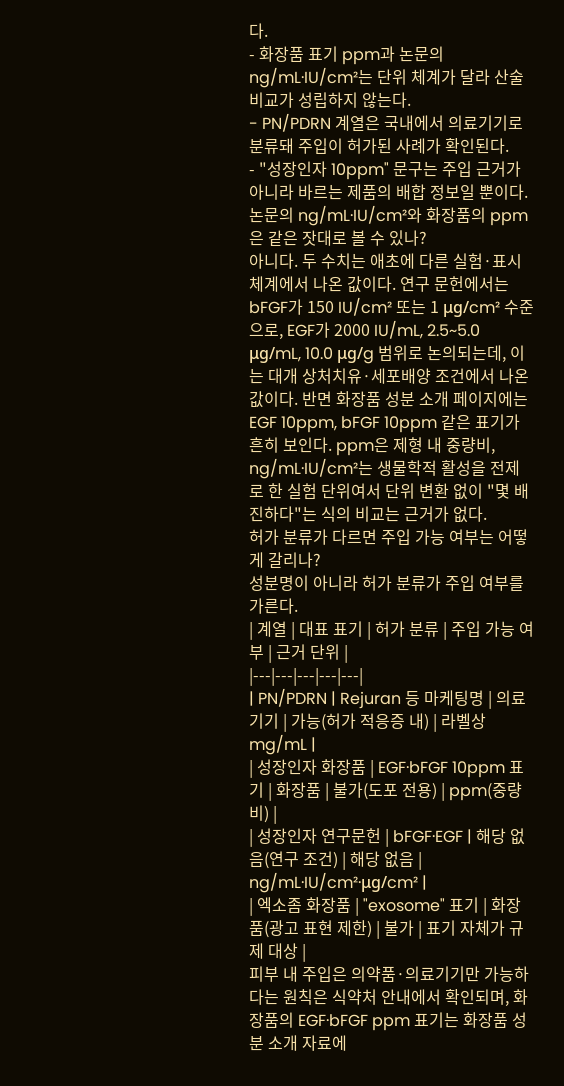다.
- 화장품 표기 ppm과 논문의 ng/mL·IU/cm²는 단위 체계가 달라 산술 비교가 성립하지 않는다.
- PN/PDRN 계열은 국내에서 의료기기로 분류돼 주입이 허가된 사례가 확인된다.
- "성장인자 10ppm" 문구는 주입 근거가 아니라 바르는 제품의 배합 정보일 뿐이다.
논문의 ng/mL·IU/cm²와 화장품의 ppm은 같은 잣대로 볼 수 있나?
아니다. 두 수치는 애초에 다른 실험·표시 체계에서 나온 값이다. 연구 문헌에서는 bFGF가 150 IU/cm² 또는 1 μg/cm² 수준으로, EGF가 2000 IU/mL, 2.5~5.0 μg/mL, 10.0 μg/g 범위로 논의되는데, 이는 대개 상처치유·세포배양 조건에서 나온 값이다. 반면 화장품 성분 소개 페이지에는 EGF 10ppm, bFGF 10ppm 같은 표기가 흔히 보인다. ppm은 제형 내 중량비, ng/mL·IU/cm²는 생물학적 활성을 전제로 한 실험 단위여서 단위 변환 없이 "몇 배 진하다"는 식의 비교는 근거가 없다.
허가 분류가 다르면 주입 가능 여부는 어떻게 갈리나?
성분명이 아니라 허가 분류가 주입 여부를 가른다.
| 계열 | 대표 표기 | 허가 분류 | 주입 가능 여부 | 근거 단위 |
|---|---|---|---|---|
| PN/PDRN | Rejuran 등 마케팅명 | 의료기기 | 가능(허가 적응증 내) | 라벨상 mg/mL |
| 성장인자 화장품 | EGF·bFGF 10ppm 표기 | 화장품 | 불가(도포 전용) | ppm(중량비) |
| 성장인자 연구문헌 | bFGF·EGF | 해당 없음(연구 조건) | 해당 없음 | ng/mL·IU/cm²·μg/cm² |
| 엑소좀 화장품 | "exosome" 표기 | 화장품(광고 표현 제한) | 불가 | 표기 자체가 규제 대상 |
피부 내 주입은 의약품·의료기기만 가능하다는 원칙은 식약처 안내에서 확인되며, 화장품의 EGF·bFGF ppm 표기는 화장품 성분 소개 자료에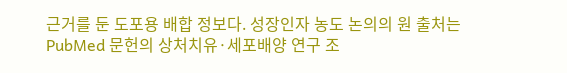근거를 둔 도포용 배합 정보다. 성장인자 농도 논의의 원 출처는 PubMed 문헌의 상처치유·세포배양 연구 조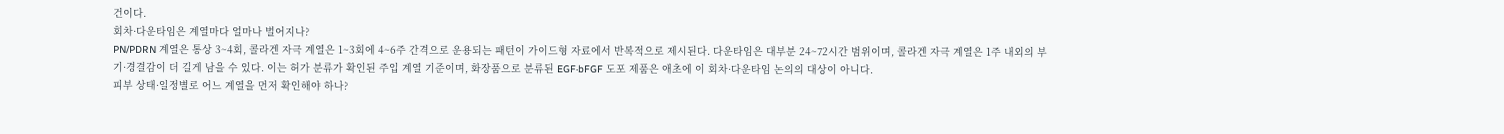건이다.
회차·다운타임은 계열마다 얼마나 벌어지나?
PN/PDRN 계열은 통상 3~4회, 콜라겐 자극 계열은 1~3회에 4~6주 간격으로 운용되는 패턴이 가이드형 자료에서 반복적으로 제시된다. 다운타임은 대부분 24~72시간 범위이며, 콜라겐 자극 계열은 1주 내외의 부기·경결감이 더 길게 남을 수 있다. 이는 허가 분류가 확인된 주입 계열 기준이며, 화장품으로 분류된 EGF·bFGF 도포 제품은 애초에 이 회차·다운타임 논의의 대상이 아니다.
피부 상태·일정별로 어느 계열을 먼저 확인해야 하나?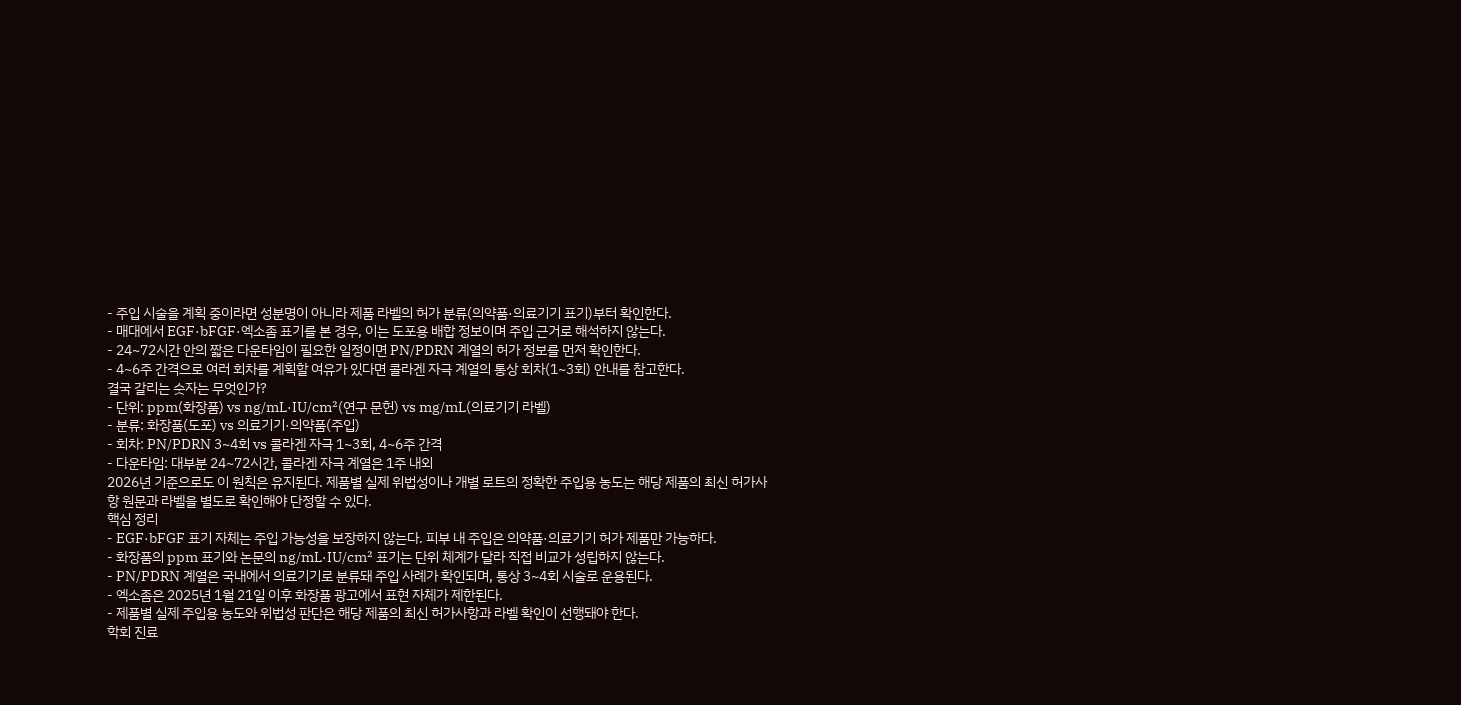- 주입 시술을 계획 중이라면 성분명이 아니라 제품 라벨의 허가 분류(의약품·의료기기 표기)부터 확인한다.
- 매대에서 EGF·bFGF·엑소좀 표기를 본 경우, 이는 도포용 배합 정보이며 주입 근거로 해석하지 않는다.
- 24~72시간 안의 짧은 다운타임이 필요한 일정이면 PN/PDRN 계열의 허가 정보를 먼저 확인한다.
- 4~6주 간격으로 여러 회차를 계획할 여유가 있다면 콜라겐 자극 계열의 통상 회차(1~3회) 안내를 참고한다.
결국 갈리는 숫자는 무엇인가?
- 단위: ppm(화장품) vs ng/mL·IU/cm²(연구 문헌) vs mg/mL(의료기기 라벨)
- 분류: 화장품(도포) vs 의료기기·의약품(주입)
- 회차: PN/PDRN 3~4회 vs 콜라겐 자극 1~3회, 4~6주 간격
- 다운타임: 대부분 24~72시간, 콜라겐 자극 계열은 1주 내외
2026년 기준으로도 이 원칙은 유지된다. 제품별 실제 위법성이나 개별 로트의 정확한 주입용 농도는 해당 제품의 최신 허가사항 원문과 라벨을 별도로 확인해야 단정할 수 있다.
핵심 정리
- EGF·bFGF 표기 자체는 주입 가능성을 보장하지 않는다. 피부 내 주입은 의약품·의료기기 허가 제품만 가능하다.
- 화장품의 ppm 표기와 논문의 ng/mL·IU/cm² 표기는 단위 체계가 달라 직접 비교가 성립하지 않는다.
- PN/PDRN 계열은 국내에서 의료기기로 분류돼 주입 사례가 확인되며, 통상 3~4회 시술로 운용된다.
- 엑소좀은 2025년 1월 21일 이후 화장품 광고에서 표현 자체가 제한된다.
- 제품별 실제 주입용 농도와 위법성 판단은 해당 제품의 최신 허가사항과 라벨 확인이 선행돼야 한다.
학회 진료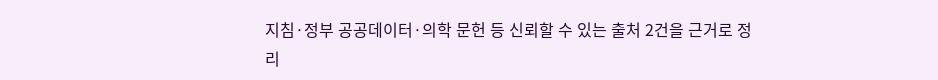지침·정부 공공데이터·의학 문헌 등 신뢰할 수 있는 출처 2건을 근거로 정리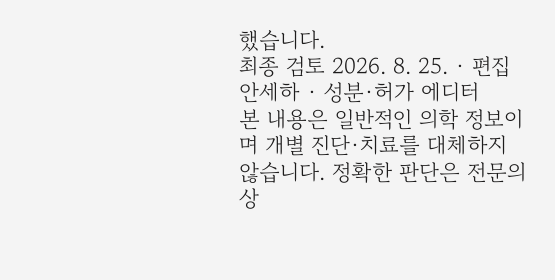했습니다.
최종 검토 2026. 8. 25. · 편집 안세하 · 성분·허가 에디터
본 내용은 일반적인 의학 정보이며 개별 진단·치료를 대체하지 않습니다. 정확한 판단은 전문의 상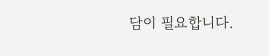담이 필요합니다.